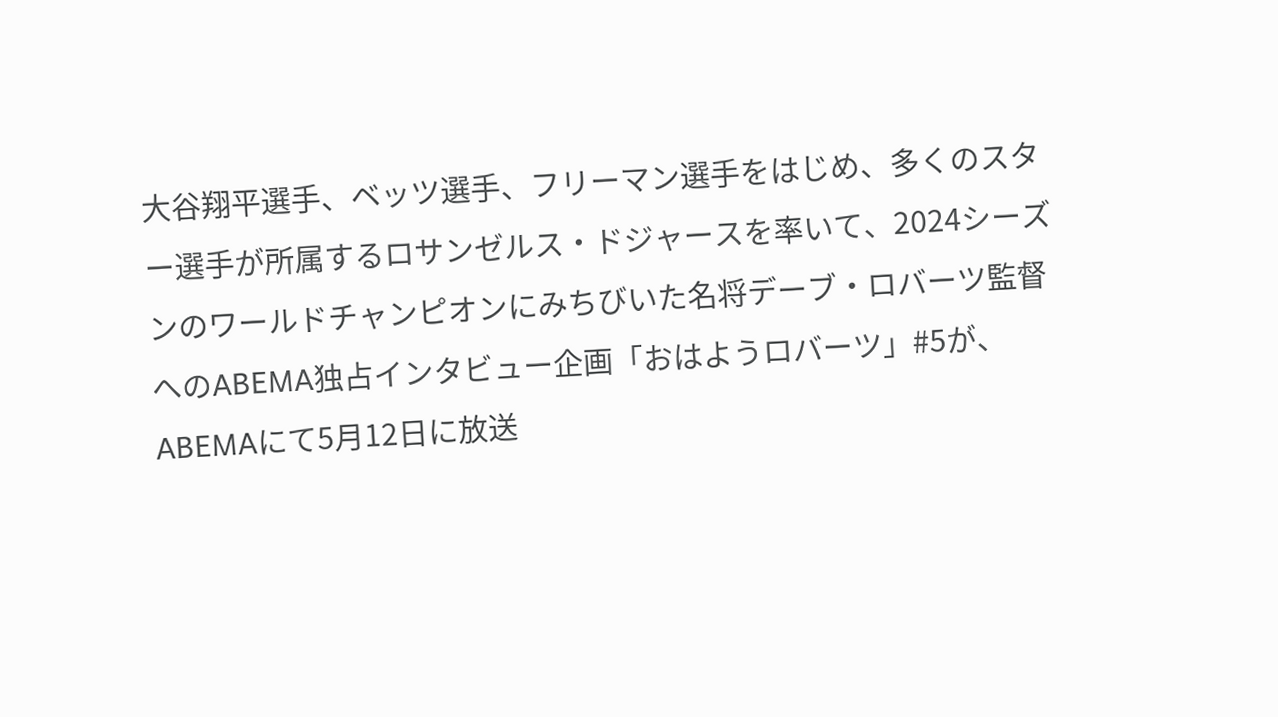大谷翔平選手、ベッツ選手、フリーマン選手をはじめ、多くのスター選手が所属するロサンゼルス・ドジャースを率いて、2024シーズンのワールドチャンピオンにみちびいた名将デーブ・ロバーツ監督へのABEMA独占インタビュー企画「おはようロバーツ」#5が、ABEMAにて5月12日に放送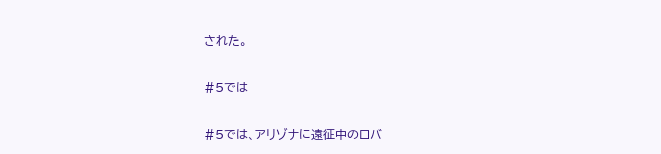された。

#5では

#5では、アリゾナに遠征中のロバ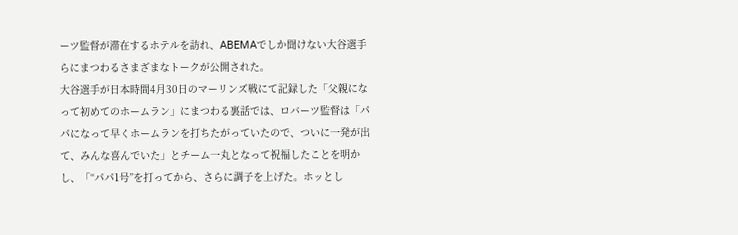ーツ監督が滞在するホテルを訪れ、ABEMAでしか聞けない大谷選手らにまつわるさまざまなトークが公開された。
大谷選手が日本時間4月30日のマーリンズ戦にて記録した「父親になって初めてのホームラン」にまつわる裏話では、ロバーツ監督は「パパになって早くホームランを打ちたがっていたので、ついに一発が出て、みんな喜んでいた」とチーム一丸となって祝福したことを明かし、「“パパ1号”を打ってから、さらに調子を上げた。ホッとし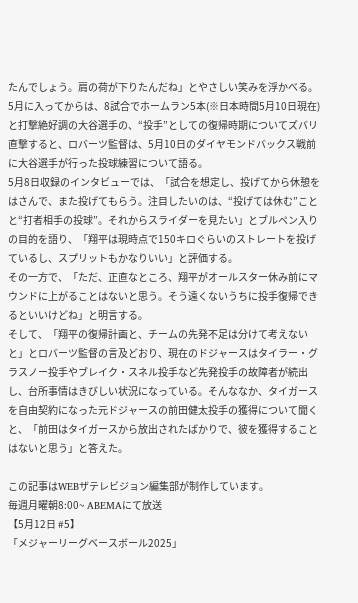たんでしょう。肩の荷が下りたんだね」とやさしい笑みを浮かべる。
5月に入ってからは、8試合でホームラン5本(※日本時間5月10日現在)と打撃絶好調の大谷選手の、“投手”としての復帰時期についてズバリ直撃すると、ロバーツ監督は、5月10日のダイヤモンドバックス戦前に大谷選手が行った投球練習について語る。
5月8日収録のインタビューでは、「試合を想定し、投げてから休憩をはさんで、また投げてもらう。注目したいのは、“投げては休む”ことと“打者相手の投球”。それからスライダーを見たい」とブルペン入りの目的を語り、「翔平は現時点で150キロぐらいのストレートを投げているし、スプリットもかなりいい」と評価する。
その一方で、「ただ、正直なところ、翔平がオールスター休み前にマウンドに上がることはないと思う。そう遠くないうちに投手復帰できるといいけどね」と明言する。
そして、「翔平の復帰計画と、チームの先発不足は分けて考えないと」とロバーツ監督の言及どおり、現在のドジャースはタイラー・グラスノー投手やブレイク・スネル投手など先発投手の故障者が続出し、台所事情はきびしい状況になっている。そんななか、タイガースを自由契約になった元ドジャースの前田健太投手の獲得について聞くと、「前田はタイガースから放出されたばかりで、彼を獲得することはないと思う」と答えた。

この記事はWEBザテレビジョン編集部が制作しています。
毎週月曜朝8:00~ ABEMAにて放送
【5月12日 #5】
「メジャーリーグベースボール2025」